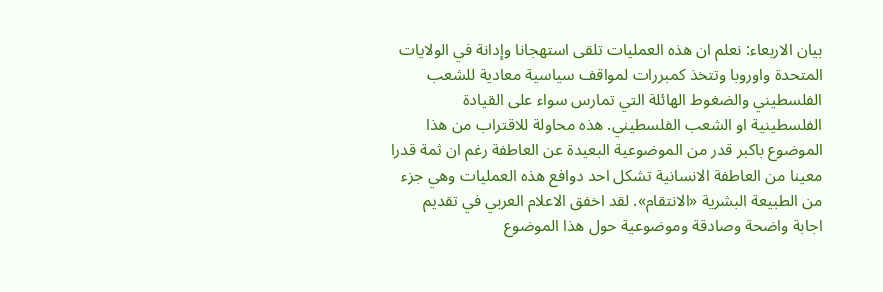بيان الاربعاء: نعلم ان هذه العمليات تلقى استهجانا وإدانة في الولايات المتحدة واوروبا وتتخذ كمبررات لمواقف سياسية معادية للشعب الفلسطيني والضغوط الهائلة التي تمارس سواء على القيادة الفلسطينية او الشعب الفلسطيني. هذه محاولة للاقتراب من هذا الموضوع باكبر قدر من الموضوعية البعيدة عن العاطفة رغم ان ثمة قدرا معينا من العاطفة الانسانية تشكل احد دوافع هذه العمليات وهي جزء من الطبيعة البشرية «الانتقام». لقد اخفق الاعلام العربي في تقديم اجابة واضحة وصادقة وموضوعية حول هذا الموضوع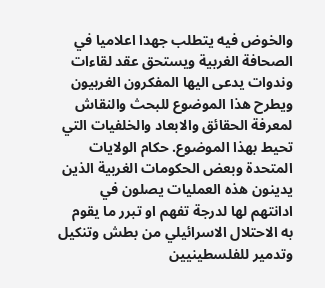والخوض فيه يتطلب جهدا اعلاميا في الصحافة الغربية ويستحق عقد لقاءات وندوات يدعى اليها المفكرون الغربيون ويطرح هذا الموضوع للبحث والنقاش لمعرفة الحقائق والابعاد والخلفيات التي تحيط بهذا الموضوع. حكام الولايات المتحدة وبعض الحكومات الغربية الذين يدينون هذه العمليات يصلون في ادانتهم لها لدرجة تفهم او تبرر ما يقوم به الاحتلال الاسرائيلي من بطش وتنكيل وتدمير للفلسطينيين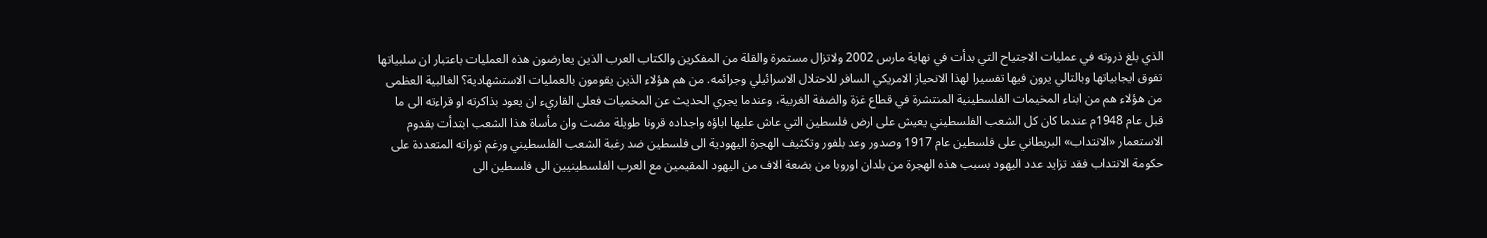الذي بلغ ذروته في عمليات الاجتياح التي بدأت في نهاية مارس 2002 ولاتزال مستمرة والقلة من المفكرين والكتاب العرب الذين يعارضون هذه العمليات باعتبار ان سلبياتها تفوق ايجابياتها وبالتالي يرون فيها تفسيرا لهذا الانحياز الامريكي السافر للاحتلال الاسرائيلي وجرائمه. من هم هؤلاء الذين يقومون بالعمليات الاستشهادية؟ الغالبية العظمى من هؤلاء هم من ابناء المخيمات الفلسطينية المنتشرة في قطاع غزة والضفة الغربية، وعندما يجري الحديث عن المخميات فعلى القاريء ان يعود بذاكرته او قراءته الى ما قبل عام 1948م عندما كان كل الشعب الفلسطيني يعيش على ارض فلسطين التي عاش عليها اباؤه واجداده قرونا طويلة مضت وان مأساة هذا الشعب ابتدأت بقدوم الاستعمار «الانتداب» البريطاني على فلسطين عام 1917 وصدور وعد بلفور وتكثيف الهجرة اليهودية الى فلسطين ضد رغبة الشعب الفلسطيني ورغم ثوراته المتعددة على حكومة الانتداب فقد تزايد عدد اليهود بسبب هذه الهجرة من بلدان اوروبا من بضعة الاف من اليهود المقيمين مع العرب الفلسطينيين الى فلسطين الى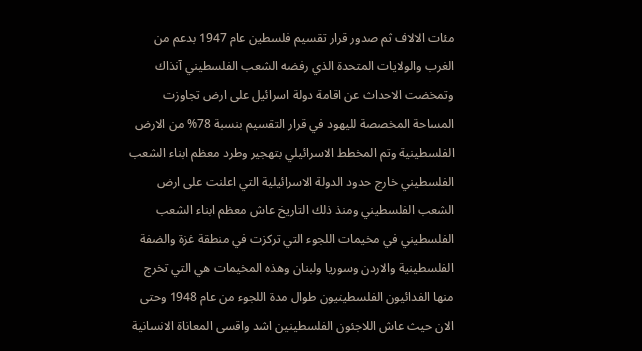مئات الالاف ثم صدور قرار تقسيم فلسطين عام 1947 بدعم من الغرب والولايات المتحدة الذي رفضه الشعب الفلسطيني آنذاك وتمخضت الاحداث عن اقامة دولة اسرائيل على ارض تجاوزت المساحة المخصصة لليهود في قرار التقسيم بنسبة 78% من الارض الفلسطينية وتم المخطط الاسرائيلي بتهجير وطرد معظم ابناء الشعب الفلسطيني خارج حدود الدولة الاسرائيلية التي اعلنت على ارض الشعب الفلسطيني ومنذ ذلك التاريخ عاش معظم ابناء الشعب الفلسطيني في مخيمات اللجوء التي تركزت في منطقة غزة والضفة الفلسطينية والاردن وسوريا ولبنان وهذه المخيمات هي التي تخرج منها الفدائيون الفلسطينيون طوال مدة اللجوء من عام 1948 وحتى الان حيث عاش اللاجئون الفلسطينين اشد واقسى المعاناة الانسانية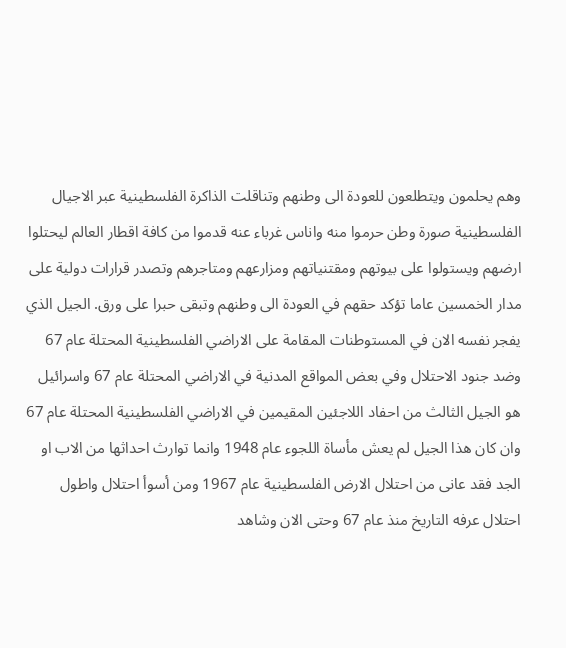وهم يحلمون ويتطلعون للعودة الى وطنهم وتناقلت الذاكرة الفلسطينية عبر الاجيال الفلسطينية صورة وطن حرموا منه واناس غرباء عنه قدموا من كافة اقطار العالم ليحتلوا ارضهم ويستولوا على بيوتهم ومقتنياتهم ومزارعهم ومتاجرهم وتصدر قرارات دولية على مدار الخمسين عاما تؤكد حقهم في العودة الى وطنهم وتبقى حبرا على ورق. الجيل الذي يفجر نفسه الان في المستوطنات المقامة على الاراضي الفلسطينية المحتلة عام 67 وضد جنود الاحتلال وفي بعض المواقع المدنية في الاراضي المحتلة عام 67 واسرائيل هو الجيل الثالث من احفاد اللاجئين المقيمين في الاراضي الفلسطينية المحتلة عام 67 وان كان هذا الجيل لم يعش مأساة اللجوء عام 1948 وانما توارث احداثها من الاب او الجد فقد عانى من احتلال الارض الفلسطينية عام 1967 ومن أسوأ احتلال واطول احتلال عرفه التاريخ منذ عام 67 وحتى الان وشاهد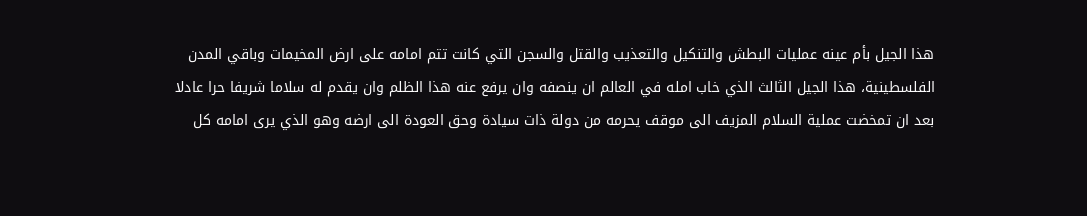هذا الجيل بأم عينه عمليات البطش والتنكيل والتعذيب والقتل والسجن التي كانت تتم امامه على ارض المخيمات وباقي المدن الفلسطينية، هذا الجيل الثالث الذي خاب امله في العالم ان ينصفه وان يرفع عنه هذا الظلم وان يقدم له سلاما شريفا حرا عادلا بعد ان تمخضت عملية السلام المزيف الى موقف يحرمه من دولة ذات سيادة وحق العودة الى ارضه وهو الذي يرى امامه كل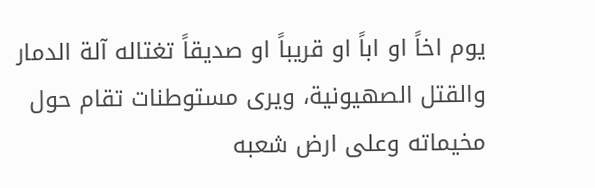يوم اخاً او اباً او قريباً او صديقاً تغتاله آلة الدمار والقتل الصهيونية، ويرى مستوطنات تقام حول مخيماته وعلى ارض شعبه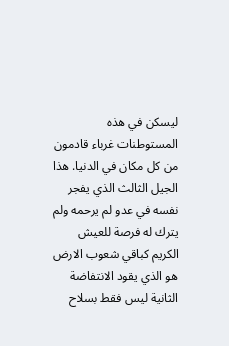ليسكن في هذه المستوطنات غرباء قادمون من كل مكان في الدنيا. هذا الجيل الثالث الذي يفجر نفسه في عدو لم يرحمه ولم يترك له فرصة للعيش الكريم كباقي شعوب الارض هو الذي يقود الانتفاضة الثانية ليس فقط بسلاح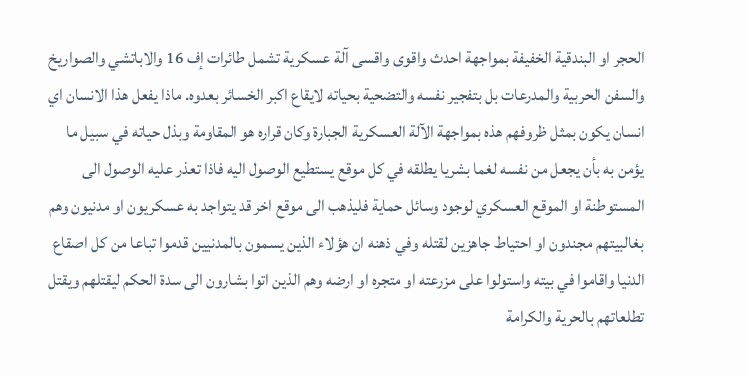الحجر او البندقية الخفيفة بمواجهة احدث واقوى واقسى آلة عسكرية تشمل طائرات إف 16 والاباتشي والصواريخ والسفن الحربية والمدرعات بل بتفجير نفسه والتضحية بحياته لايقاع اكبر الخسائر بعدوه. ماذا يفعل هذا الانسان اي انسان يكون بمثل ظروفهم هذه بمواجهة الآلة العسكرية الجبارة وكان قراره هو المقاومة وبذل حياته في سبيل ما يؤمن به بأن يجعل من نفسه لغما بشريا يطلقه في كل موقع يستطيع الوصول اليه فاذا تعذر عليه الوصول الى المستوطنة او الموقع العسكري لوجود وسائل حماية فليذهب الى موقع اخر قد يتواجد به عسكريون او مدنيون وهم بغالبيتهم مجندون او احتياط جاهزين لقتله وفي ذهنه ان هؤلاء الذين يسمون بالمدنيين قدموا تباعا من كل اصقاع الدنيا واقاموا في بيته واستولوا على مزرعته او متجره او ارضه وهم الذين اتوا بشارون الى سدة الحكم ليقتلهم ويقتل تطلعاتهم بالحرية والكرامة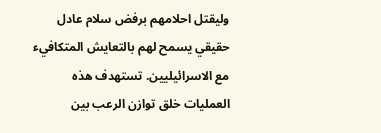وليقتل احلامهم برفض سلام عادل حقيقي يسمح لهم بالتعايش المتكافيء مع الاسرائيليين. تستهدف هذه العمليات خلق توازن الرعب بين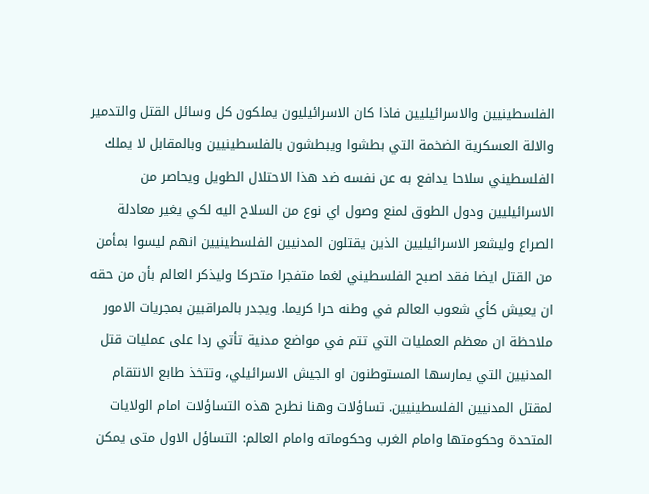الفلسطينيين والاسرائيليين فاذا كان الاسرائيليون يملكون كل وسائل القتل والتدمير والالة العسكرية الضخمة التي بطشوا ويبطشون بالفلسطينيين وبالمقابل لا يملك الفلسطيني سلاحا يدافع به عن نفسه ضد هذا الاحتلال الطويل ويحاصر من الاسرائيليين ودول الطوق لمنع وصول اي نوع من السلاح اليه لكي يغير معادلة الصراع وليشعر الاسرائيليين الذين يقتلون المدنيين الفلسطينيين انهم ليسوا بمأمن من القتل ايضا فقد اصبح الفلسطيني لغما متفجرا متحركا وليذكر العالم بأن من حقه ان يعيش كأي شعوب العالم في وطنه حرا كريما. ويجدر بالمراقبين بمجريات الامور ملاحظة ان معظم العمليات التي تتم في مواضع مدنية تأتي ردا على عمليات قتل المدنيين التي يمارسها المستوطنون او الجيش الاسرائيلي، وتتخذ طابع الانتقام لمقتل المدنيين الفلسطينيين. تساؤلات وهنا نطرح هذه التساؤلات امام الولايات المتحدة وحكومتها وامام الغرب وحكوماته وامام العالم: التساؤل الاول متى يمكن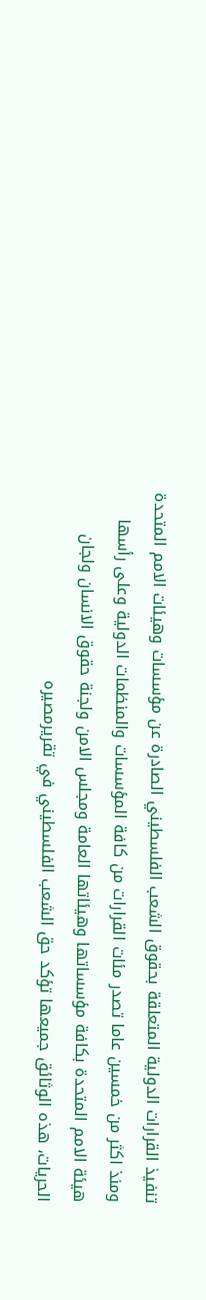تنفيذ القرارات الدولية المتعلقة بحقوق الشعب الفلسطيني الصادرة عن مؤسسات وهيئات الامم المتحدة ومنذ اكثر من خمسين عاما تصدر مئات القرارات من كافة المؤسسات والمنظمات الدولية وعلى رأسها هيئة الامم المتحدة بكافة مؤسساتها وهيئاتها العامة ومجلس الامن ولجنة حقوق الانسان ولجان الحريات، هذه الوثائق جميعها تؤكد حق الشعب الفلسطيني في تقريرمصيره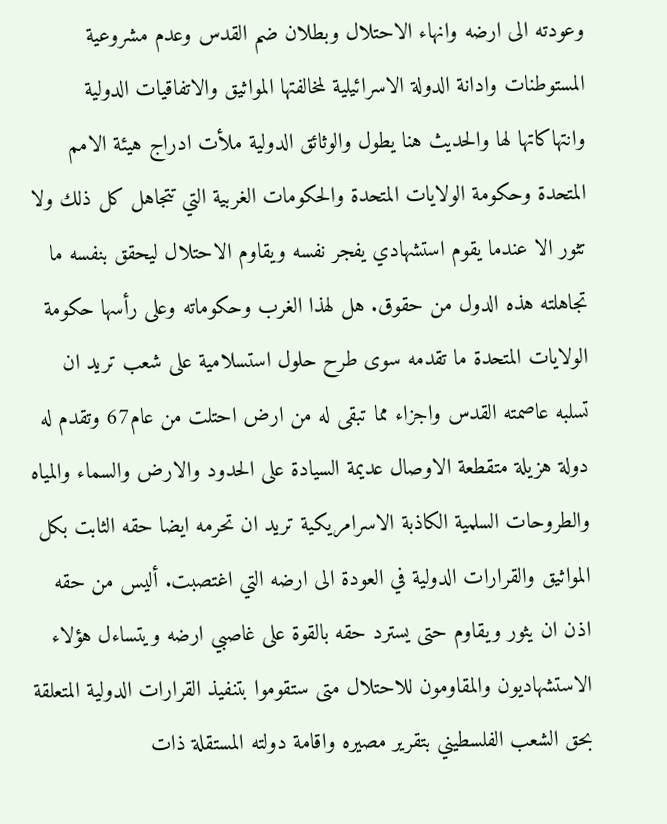وعودته الى ارضه وانهاء الاحتلال وبطلان ضم القدس وعدم مشروعية المستوطنات وادانة الدولة الاسرائيلية لمخالفتها المواثيق والاتفاقيات الدولية وانتهاكاتها لها والحديث هنا يطول والوثائق الدولية ملأت ادراج هيئة الامم المتحدة وحكومة الولايات المتحدة والحكومات الغربية التي تتجاهل كل ذلك ولا تثور الا عندما يقوم استشهادي يفجر نفسه ويقاوم الاحتلال ليحقق بنفسه ما تجاهلته هذه الدول من حقوق. هل لهذا الغرب وحكوماته وعلى رأسها حكومة الولايات المتحدة ما تقدمه سوى طرح حلول استسلامية على شعب تريد ان تسلبه عاصمته القدس واجزاء مما تبقى له من ارض احتلت من عام67 وتقدم له دولة هزيلة متقطعة الاوصال عديمة السيادة على الحدود والارض والسماء والمياه والطروحات السلمية الكاذبة الاسرامريكية تريد ان تحرمه ايضا حقه الثابت بكل المواثيق والقرارات الدولية في العودة الى ارضه التي اغتصبت. أليس من حقه اذن ان يثور ويقاوم حتى يسترد حقه بالقوة على غاصبي ارضه ويتساءل هؤلاء الاستشهاديون والمقاومون للاحتلال متى ستقوموا بتنفيذ القرارات الدولية المتعلقة بحق الشعب الفلسطيني بتقرير مصيره واقامة دولته المستقلة ذات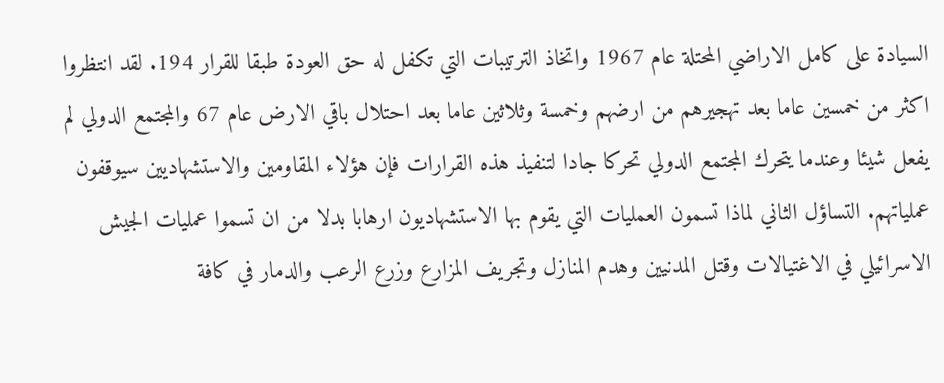السيادة على كامل الاراضي المحتلة عام 1967 واتخاذ الترتيبات التي تكفل له حق العودة طبقا للقرار 194. لقد انتظروا اكثر من خمسين عاما بعد تهجيرهم من ارضهم وخمسة وثلاثين عاما بعد احتلال باقي الارض عام 67 والمجتمع الدولي لم يفعل شيئا وعندما يتحرك المجتمع الدولي تحركا جادا لتنفيذ هذه القرارات فإن هؤلاء المقاومين والاستشهاديين سيوقفون عملياتهم. التساؤل الثاني لماذا تسمون العمليات التي يقوم بها الاستشهاديون ارهابا بدلا من ان تسموا عمليات الجيش الاسرائيلي في الاغتيالات وقتل المدنيين وهدم المنازل وتجريف المزارع وزرع الرعب والدمار في كافة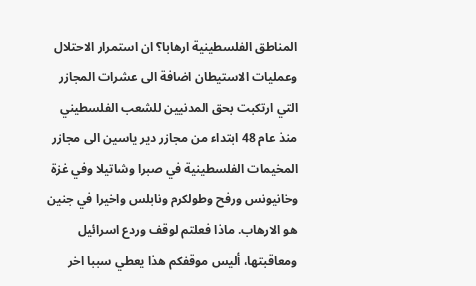المناطق الفلسطينية ارهابا؟ ان استمرار الاحتلال وعمليات الاستيطان اضافة الى عشرات المجازر التي ارتكبت بحق المدنيين للشعب الفلسطيني منذ عام 48 ابتداء من مجازر دير ياسين الى مجازر المخيمات الفلسطينية في صبرا وشاتيلا وفي غزة وخانيونس ورفح وطولكرم ونابلس واخيرا في جنين هو الارهاب. ماذا فعلتم لوقف وردع اسرائيل ومعاقبتها، أليس موقفكم هذا يعطي سببا اخر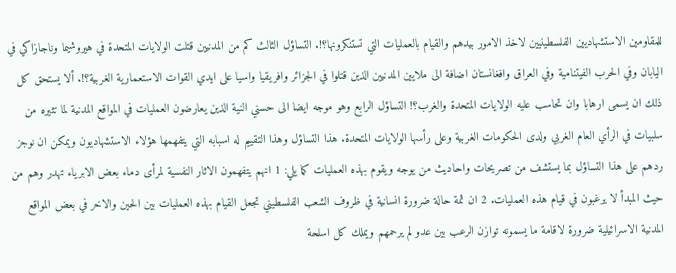للمقاومين الاستشهاديين الفلسطينيين لاخذ الامور بيدهم والقيام بالعمليات التي تستنكرونها؟!. التساؤل الثالث كم من المدنيين قتلت الولايات المتحدة في هيروشيما وناجازاكي في اليابان وفي الحرب الفيتنامية وفي العراق وافغانستان اضافة الى ملايين المدنيين الذين قتلوا في الجزائر وافريقيا واسيا على ايدي القوات الاستعمارية الغربية؟!. ألا يستحق كل ذلك ان يسمى ارهابا وان تحاسب عليه الولايات المتحدة والغرب؟! التساؤل الرابع وهو موجه ايضا الى حسني النية الذين يعارضون العمليات في المواقع المدنية لما تثيره من سلبيات في الرأي العام الغربي ولدى الحكومات الغربية وعلى رأسها الولايات المتحدة. هذا التساؤل وهذا التقييم له اسبابه التي يتفهمها هؤلاء الاستشهاديون ويمكن ان نوجز ردهم على هذا التساؤل بما يستشف من تصريحات واحاديث من يوجه ويقوم بهذه العمليات كما يلي: 1 انهم يتفهمون الاثار النفسية لمرأى دماء بعض الابرياء تهدر وهم من حيث المبدأ لا يرغبون في قيام هذه العمليات. 2 ان ثمة حالة ضرورة انسانية في ظروف الشعب الفلسطيني تجعل القيام بهذه العمليات بين الحين والاخر في بعض المواقع المدنية الاسرائيلية ضرورة لاقامة ما يسمونه توازن الرعب بين عدو لم يرحمهم ويملك كل اسلحة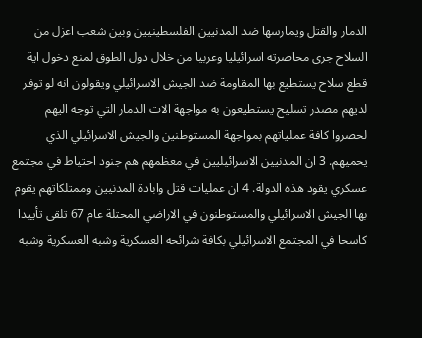الدمار والقتل ويمارسها ضد المدنيين الفلسطينيين وبين شعب اعزل من السلاح جرى محاصرته اسرائيليا وعربيا من خلال دول الطوق لمنع دخول اية قطع سلاح يستطيع بها المقاومة ضد الجيش الاسرائيلي ويقولون انه لو توفر لديهم مصدر تسليح يستطيعون به مواجهة الات الدمار التي توجه اليهم لحصروا كافة عملياتهم بمواجهة المستوطنين والجيش الاسرائيلي الذي يحميهم. 3 ان المدنيين الاسرائيليين في معظمهم هم جنود احتياط في مجتمع عسكري يقود هذه الدولة. 4 ان عمليات قتل وابادة المدنيين وممتلكاتهم يقوم بها الجيش الاسرائيلي والمستوطنون في الاراضي المحتلة عام 67 تلقى تأييدا كاسحا في المجتمع الاسرائيلي بكافة شرائحه العسكرية وشبه العسكرية وشبه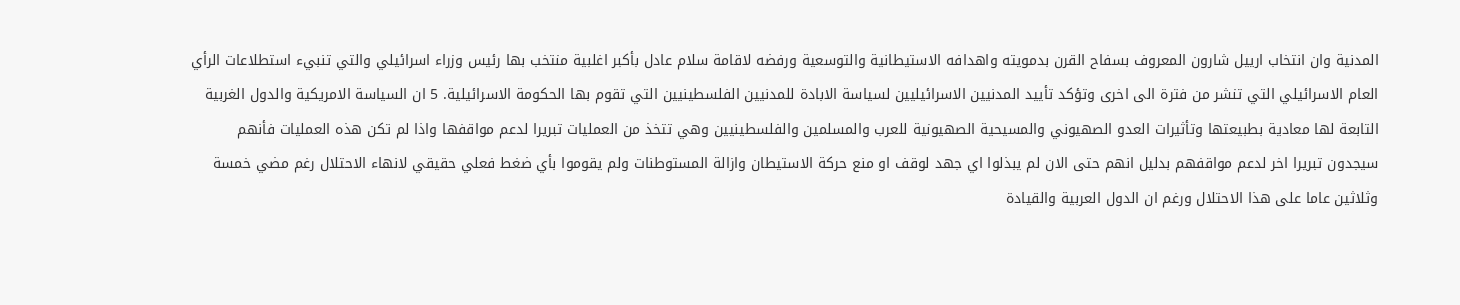المدنية وان انتخاب ارييل شارون المعروف بسفاح القرن بدمويته واهدافه الاستيطانية والتوسعية ورفضه لاقامة سلام عادل بأكبر اغلبية منتخب بها رئيس وزراء اسرائيلي والتي تنبيء استطلاعات الرأي العام الاسرائيلي التي تنشر من فترة الى اخرى وتؤكد تأييد المدنيين الاسرائيليين لسياسة الابادة للمدنيين الفلسطينيين التي تقوم بها الحكومة الاسرائيلية. 5 ان السياسة الامريكية والدول الغربية التابعة لها معادية بطبيعتها وتأثيرات العدو الصهيوني والمسيحية الصهيونية للعرب والمسلمين والفلسطينيين وهي تتخذ من العمليات تبريرا لدعم مواقفها واذا لم تكن هذه العمليات فأنهم سيجدون تبريرا اخر لدعم مواقفهم بدليل انهم حتى الان لم يبذلوا اي جهد لوقف او منع حركة الاستيطان وازالة المستوطنات ولم يقوموا بأي ضغط فعلي حقيقي لانهاء الاحتلال رغم مضي خمسة وثلاثين عاما على هذا الاحتلال ورغم ان الدول العربية والقيادة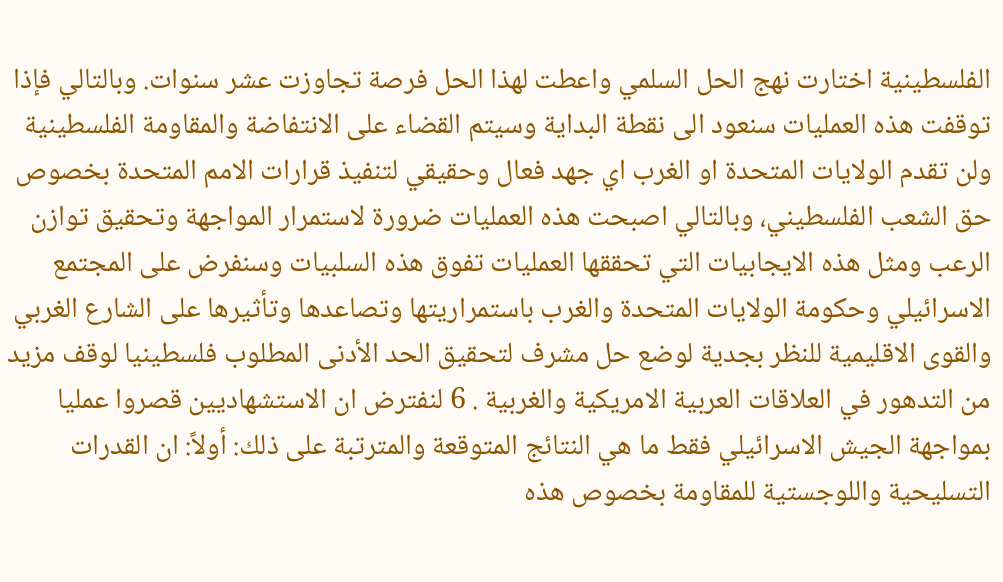الفلسطينية اختارت نهج الحل السلمي واعطت لهذا الحل فرصة تجاوزت عشر سنوات. وبالتالي فإذا توقفت هذه العمليات سنعود الى نقطة البداية وسيتم القضاء على الانتفاضة والمقاومة الفلسطينية ولن تقدم الولايات المتحدة او الغرب اي جهد فعال وحقيقي لتنفيذ قرارات الامم المتحدة بخصوص حق الشعب الفلسطيني، وبالتالي اصبحت هذه العمليات ضرورة لاستمرار المواجهة وتحقيق توازن الرعب ومثل هذه الايجابيات التي تحققها العمليات تفوق هذه السلبيات وسنفرض على المجتمع الاسرائيلي وحكومة الولايات المتحدة والغرب باستمراريتها وتصاعدها وتأثيرها على الشارع الغربي والقوى الاقليمية للنظر بجدية لوضع حل مشرف لتحقيق الحد الأدنى المطلوب فلسطينيا لوقف مزيد من التدهور في العلاقات العربية الامريكية والغربية . 6 لنفترض ان الاستشهاديين قصروا عمليا بمواجهة الجيش الاسرائيلي فقط ما هي النتائج المتوقعة والمترتبة على ذلك: أولاً: ان القدرات التسليحية واللوجستية للمقاومة بخصوص هذه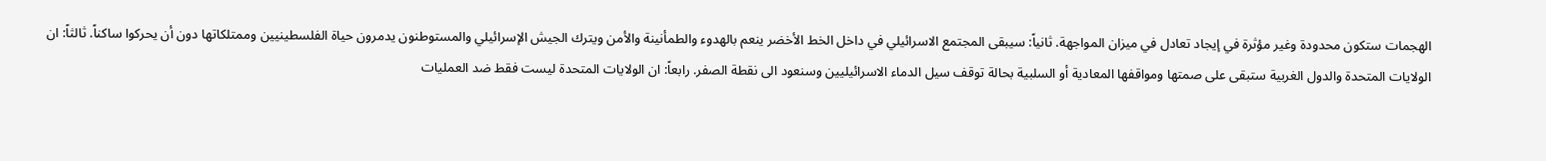الهجمات ستكون محدودة وغير مؤثرة في إيجاد تعادل في ميزان المواجهة. ثانياً: سيبقى المجتمع الاسرائيلي في داخل الخط الأخضر ينعم بالهدوء والطمأنينة والأمن ويترك الجيش الإسرائيلي والمستوطنون يدمرون حياة الفلسطينيين وممتلكاتها دون أن يحركوا ساكناً. ثالثاً: ان الولايات المتحدة والدول الغربية ستبقى على صمتها ومواقفها المعادية أو السلبية بحالة توقف سيل الدماء الاسرائيليين وسنعود الى نقطة الصفر. رابعاً: ان الولايات المتحدة ليست فقط ضد العمليات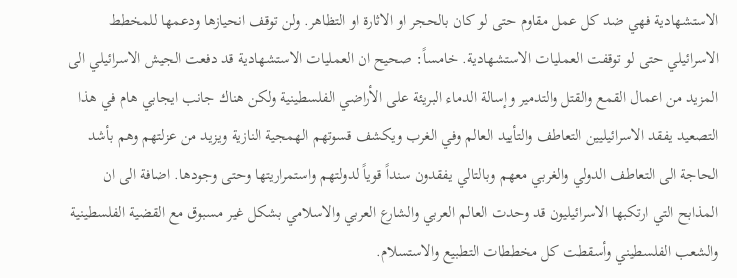الاستشهادية فهي ضد كل عمل مقاوم حتى لو كان بالحجر او الاثارة او التظاهر. ولن توقف انحيازها ودعمها للمخطط الاسرائيلي حتى لو توقفت العمليات الاستشهادية. خامساً: صحيح ان العمليات الاستشهادية قد دفعت الجيش الاسرائيلي الى المزيد من اعمال القمع والقتل والتدمير وإسالة الدماء البريئة على الأراضي الفلسطينية ولكن هناك جانب ايجابي هام في هذا التصعيد يفقد الاسرائيليين التعاطف والتأييد العالم وفي الغرب ويكشف قسوتهم الهمجية النازية ويزيد من عزلتهم وهم بأشد الحاجة الى التعاطف الدولي والغربي معهم وبالتالي يفقدون سنداً قوياً لدولتهم واستمراريتها وحتى وجودها. اضافة الى ان المذابح التي ارتكبها الاسرائيليون قد وحدت العالم العربي والشارع العربي والاسلامي بشكل غير مسبوق مع القضية الفلسطينية والشعب الفلسطيني وأسقطت كل مخططات التطبيع والاستسلام.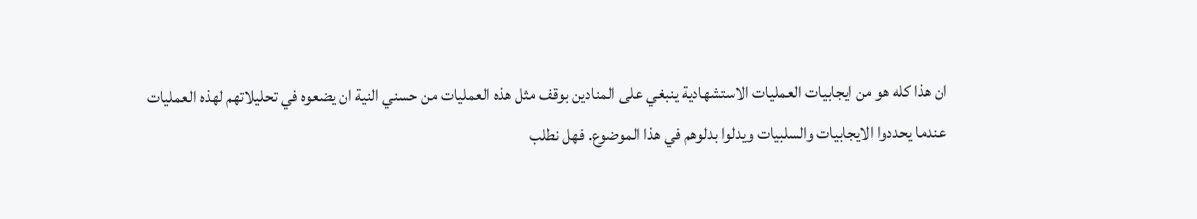ان هذا كله هو من ايجابيات العمليات الاستشهادية ينبغي على المنادين بوقف مثل هذه العمليات من حسني النية ان يضعوه في تحليلاتهم لهذه العمليات عندما يحددوا الايجابيات والسلبيات ويدلوا بدلوهم في هذا الموضوع. فهل نطلب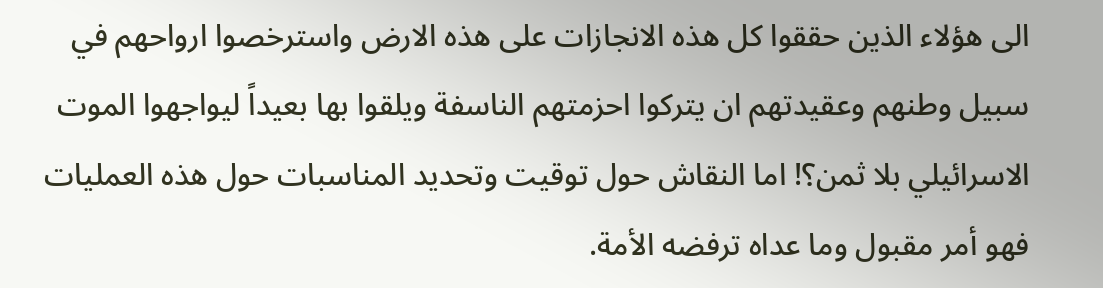الى هؤلاء الذين حققوا كل هذه الانجازات على هذه الارض واسترخصوا ارواحهم في سبيل وطنهم وعقيدتهم ان يتركوا احزمتهم الناسفة ويلقوا بها بعيداً ليواجهوا الموت الاسرائيلي بلا ثمن؟! اما النقاش حول توقيت وتحديد المناسبات حول هذه العمليات فهو أمر مقبول وما عداه ترفضه الأمة.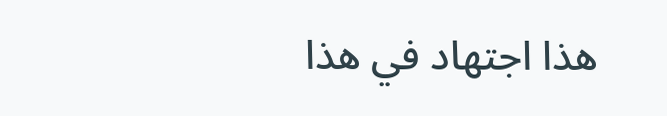هذا اجتهاد في هذا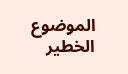الموضوع الخطير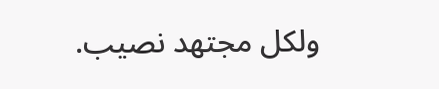ولكل مجتهد نصيب.